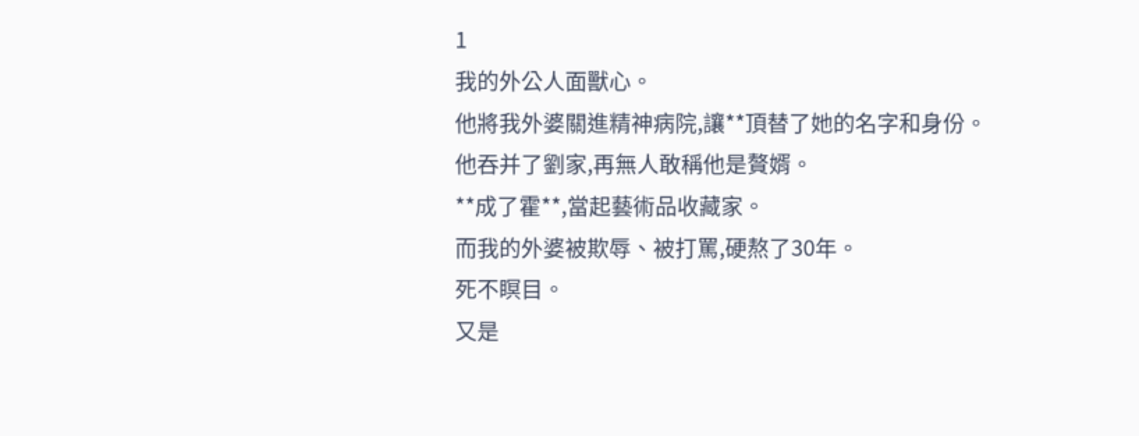1
我的外公人面獸心。
他將我外婆關進精神病院,讓**頂替了她的名字和身份。
他吞并了劉家,再無人敢稱他是贅婿。
**成了霍**,當起藝術品收藏家。
而我的外婆被欺辱、被打罵,硬熬了30年。
死不瞑目。
又是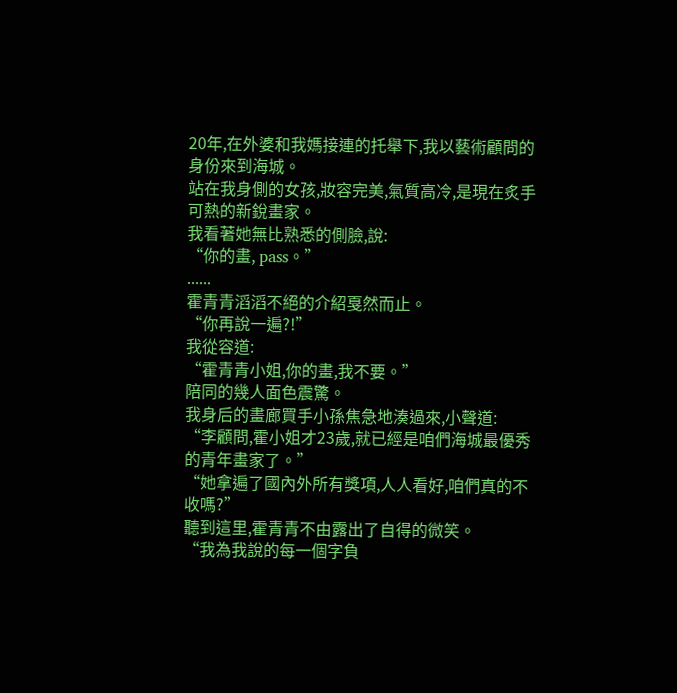20年,在外婆和我媽接連的托舉下,我以藝術顧問的身份來到海城。
站在我身側的女孩,妝容完美,氣質高冷,是現在炙手可熱的新銳畫家。
我看著她無比熟悉的側臉,說:
“你的畫, pass。”
......
霍青青滔滔不絕的介紹戛然而止。
“你再說一遍?!”
我從容道:
“霍青青小姐,你的畫,我不要。”
陪同的幾人面色震驚。
我身后的畫廊買手小孫焦急地湊過來,小聲道:
“李顧問,霍小姐才23歲,就已經是咱們海城最優秀的青年畫家了。”
“她拿遍了國內外所有獎項,人人看好,咱們真的不收嗎?”
聽到這里,霍青青不由露出了自得的微笑。
“我為我說的每一個字負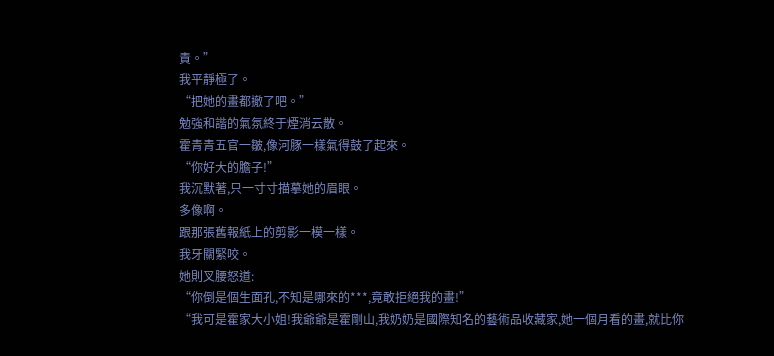責。”
我平靜極了。
“把她的畫都撤了吧。”
勉強和諧的氣氛終于煙消云散。
霍青青五官一皺,像河豚一樣氣得鼓了起來。
“你好大的膽子!”
我沉默著,只一寸寸描摹她的眉眼。
多像啊。
跟那張舊報紙上的剪影一模一樣。
我牙關緊咬。
她則叉腰怒道:
“你倒是個生面孔,不知是哪來的***,竟敢拒絕我的畫!”
“我可是霍家大小姐!我爺爺是霍剛山,我奶奶是國際知名的藝術品收藏家,她一個月看的畫,就比你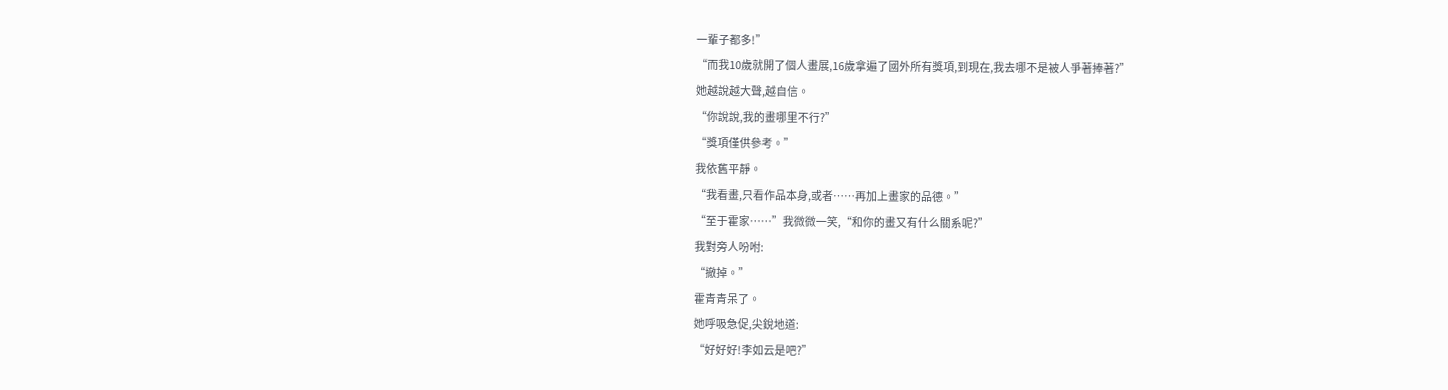一輩子都多!”
“而我10歲就開了個人畫展,16歲拿遍了國外所有獎項,到現在,我去哪不是被人爭著捧著?”
她越說越大聲,越自信。
“你說說,我的畫哪里不行?”
“獎項僅供參考。”
我依舊平靜。
“我看畫,只看作品本身,或者……再加上畫家的品德。”
“至于霍家……”我微微一笑,“和你的畫又有什么關系呢?”
我對旁人吩咐:
“撤掉。”
霍青青呆了。
她呼吸急促,尖銳地道:
“好好好!李如云是吧?”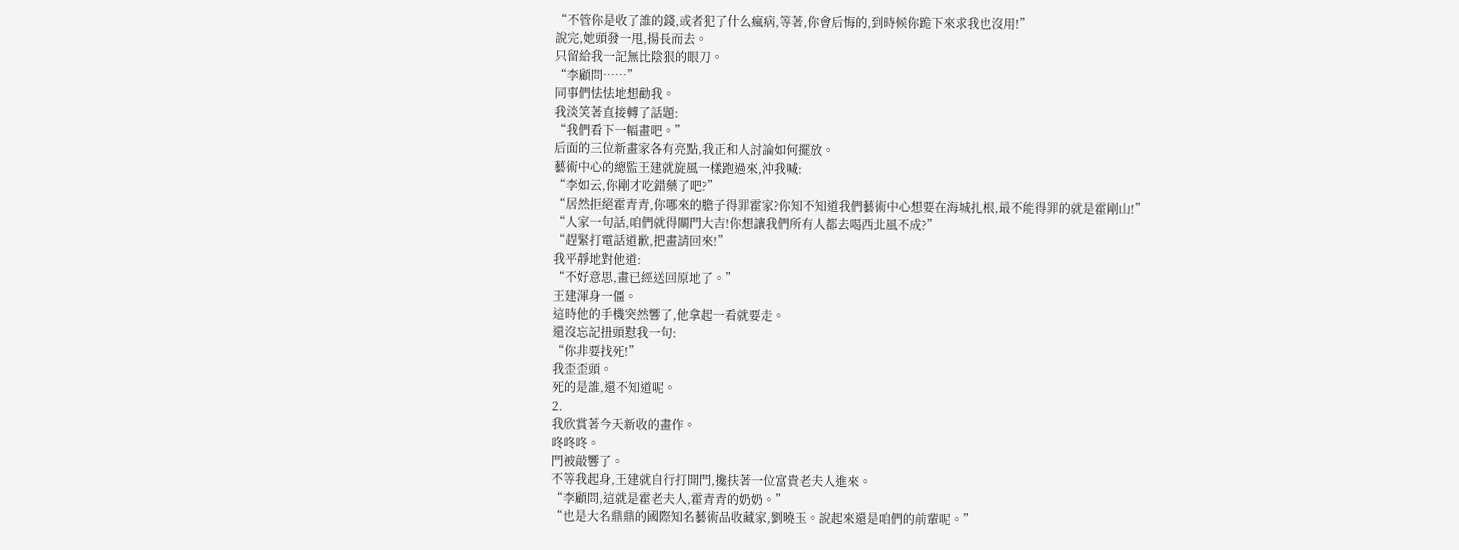“不管你是收了誰的錢,或者犯了什么瘋病,等著,你會后悔的,到時候你跪下來求我也沒用!”
說完,她頭發一甩,揚長而去。
只留給我一記無比陰狠的眼刀。
“李顧問……”
同事們怯怯地想勸我。
我淡笑著直接轉了話題:
“我們看下一幅畫吧。”
后面的三位新畫家各有亮點,我正和人討論如何擺放。
藝術中心的總監王建就旋風一樣跑過來,沖我喊:
“李如云,你剛才吃錯藥了吧?”
“居然拒絕霍青青,你哪來的膽子得罪霍家?你知不知道我們藝術中心想要在海城扎根,最不能得罪的就是霍剛山!”
“人家一句話,咱們就得關門大吉!你想讓我們所有人都去喝西北風不成?”
“趕緊打電話道歉,把畫請回來!”
我平靜地對他道:
“不好意思,畫已經送回原地了。”
王建渾身一僵。
這時他的手機突然響了,他拿起一看就要走。
還沒忘記扭頭懟我一句:
“你非要找死!”
我歪歪頭。
死的是誰,還不知道呢。
2.
我欣賞著今天新收的畫作。
咚咚咚。
門被敲響了。
不等我起身,王建就自行打開門,攙扶著一位富貴老夫人進來。
“李顧問,這就是霍老夫人,霍青青的奶奶。”
“也是大名鼎鼎的國際知名藝術品收藏家,劉曉玉。說起來還是咱們的前輩呢。”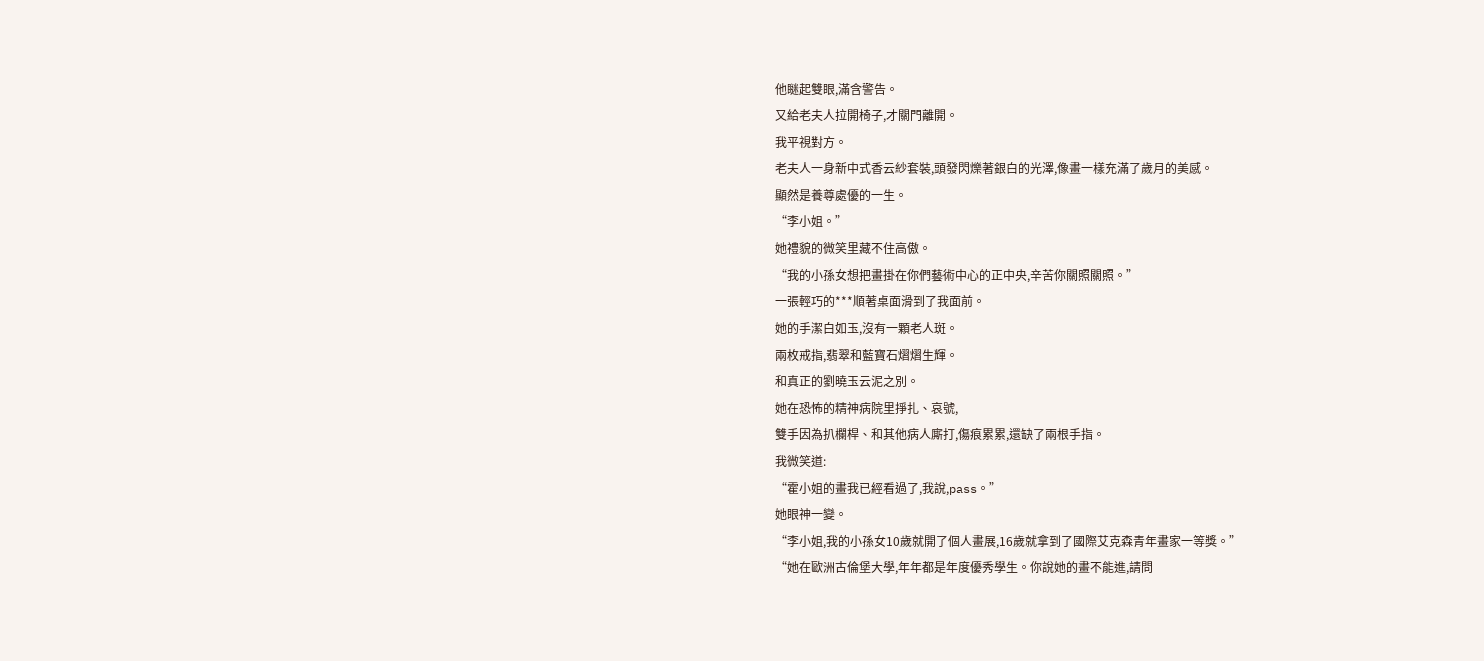他瞇起雙眼,滿含警告。
又給老夫人拉開椅子,才關門離開。
我平視對方。
老夫人一身新中式香云紗套裝,頭發閃爍著銀白的光澤,像畫一樣充滿了歲月的美感。
顯然是養尊處優的一生。
“李小姐。”
她禮貌的微笑里藏不住高傲。
“我的小孫女想把畫掛在你們藝術中心的正中央,辛苦你關照關照。”
一張輕巧的***順著桌面滑到了我面前。
她的手潔白如玉,沒有一顆老人斑。
兩枚戒指,翡翠和藍寶石熠熠生輝。
和真正的劉曉玉云泥之別。
她在恐怖的精神病院里掙扎、哀號,
雙手因為扒欄桿、和其他病人廝打,傷痕累累,還缺了兩根手指。
我微笑道:
“霍小姐的畫我已經看過了,我說,pass。”
她眼神一變。
“李小姐,我的小孫女10歲就開了個人畫展,16歲就拿到了國際艾克森青年畫家一等獎。”
“她在歐洲古倫堡大學,年年都是年度優秀學生。你說她的畫不能進,請問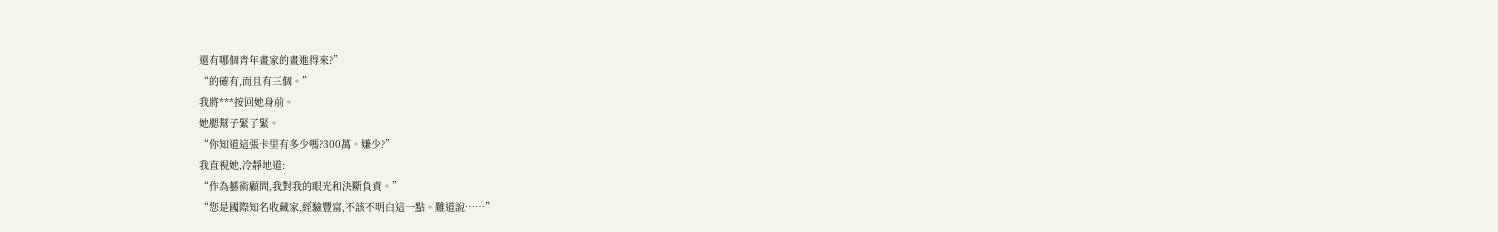還有哪個青年畫家的畫進得來?”
“的確有,而且有三個。”
我將***按回她身前。
她腮幫子緊了緊。
“你知道這張卡里有多少嗎?300萬。嫌少?”
我直視她,冷靜地道:
“作為藝術顧問,我對我的眼光和決斷負責。”
“您是國際知名收藏家,經驗豐富,不該不明白這一點。難道說……”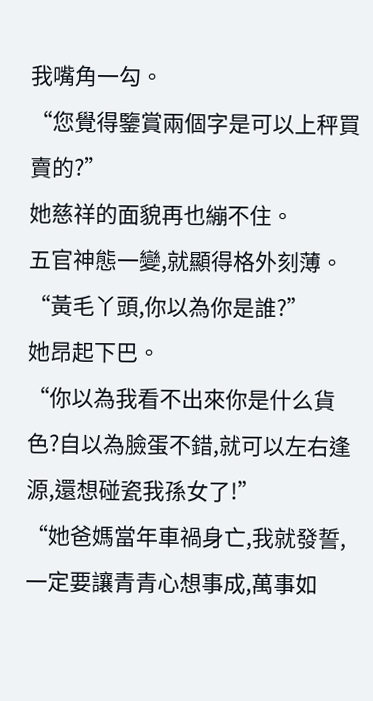我嘴角一勾。
“您覺得鑒賞兩個字是可以上秤買賣的?”
她慈祥的面貌再也繃不住。
五官神態一變,就顯得格外刻薄。
“黃毛丫頭,你以為你是誰?”
她昂起下巴。
“你以為我看不出來你是什么貨色?自以為臉蛋不錯,就可以左右逢源,還想碰瓷我孫女了!”
“她爸媽當年車禍身亡,我就發誓,一定要讓青青心想事成,萬事如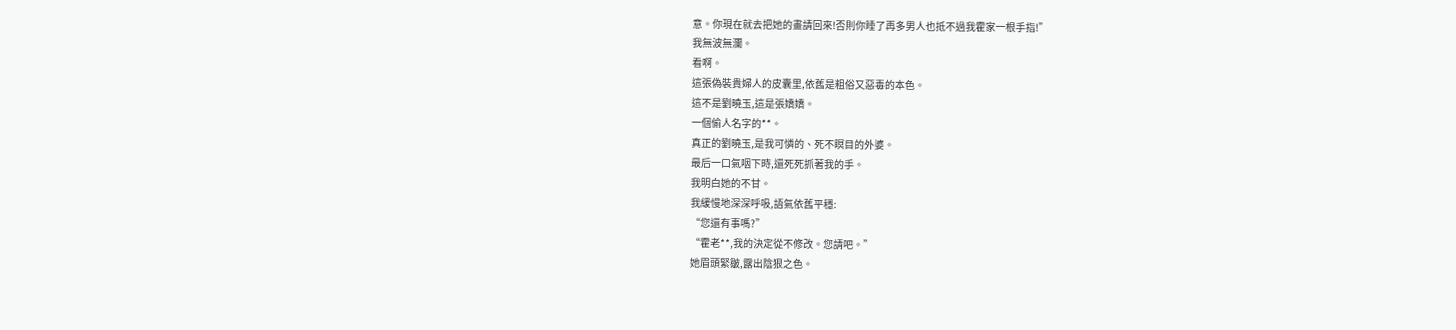意。你現在就去把她的畫請回來!否則你睡了再多男人也抵不過我霍家一根手指!”
我無波無瀾。
看啊。
這張偽裝貴婦人的皮囊里,依舊是粗俗又惡毒的本色。
這不是劉曉玉,這是張嬌嬌。
一個偷人名字的**。
真正的劉曉玉,是我可憐的、死不瞑目的外婆。
最后一口氣咽下時,還死死抓著我的手。
我明白她的不甘。
我緩慢地深深呼吸,語氣依舊平穩:
“您還有事嗎?”
“霍老**,我的決定從不修改。您請吧。”
她眉頭緊皺,露出陰狠之色。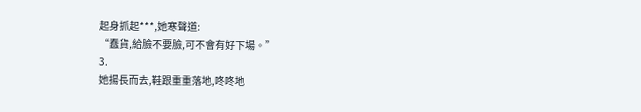起身抓起***,她寒聲道:
“蠢貨,給臉不要臉,可不會有好下場。”
3.
她揚長而去,鞋跟重重落地,咚咚地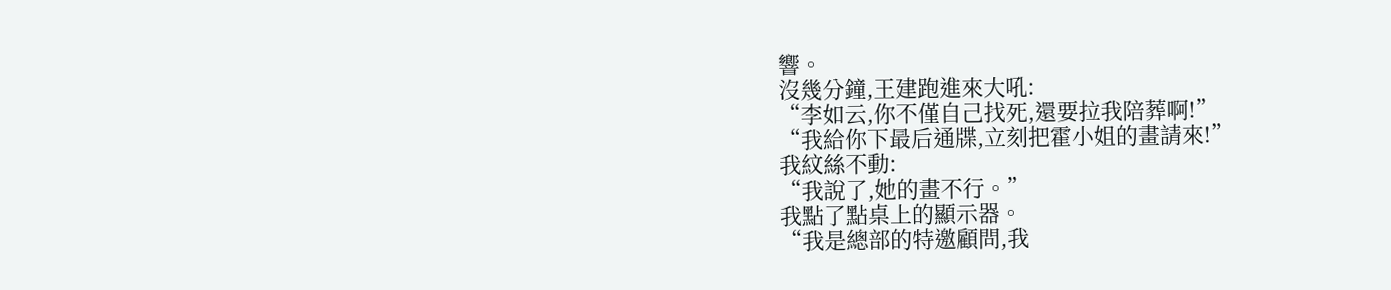響。
沒幾分鐘,王建跑進來大吼:
“李如云,你不僅自己找死,還要拉我陪葬啊!”
“我給你下最后通牒,立刻把霍小姐的畫請來!”
我紋絲不動:
“我說了,她的畫不行。”
我點了點桌上的顯示器。
“我是總部的特邀顧問,我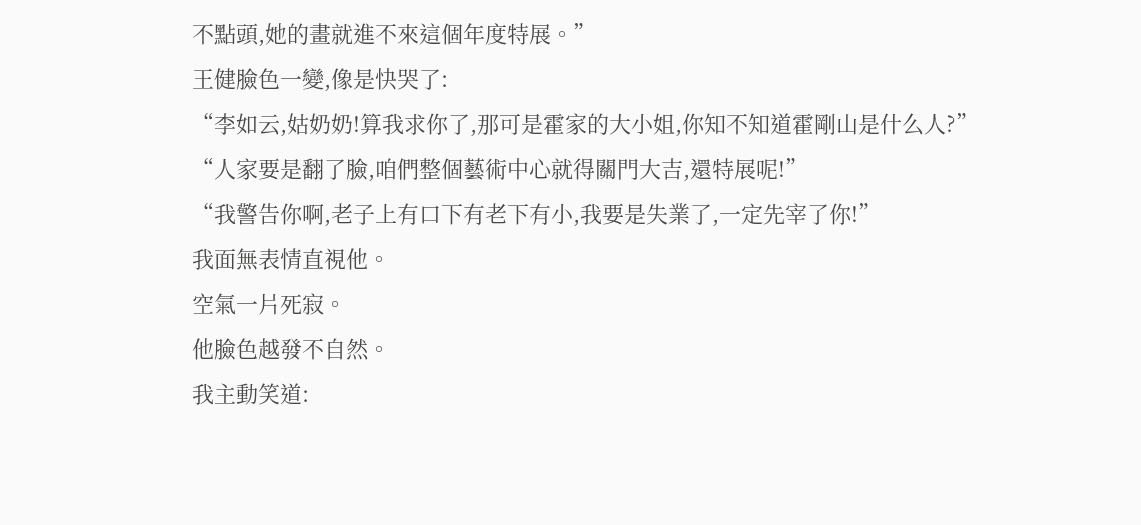不點頭,她的畫就進不來這個年度特展。”
王健臉色一變,像是快哭了:
“李如云,姑奶奶!算我求你了,那可是霍家的大小姐,你知不知道霍剛山是什么人?”
“人家要是翻了臉,咱們整個藝術中心就得關門大吉,還特展呢!”
“我警告你啊,老子上有口下有老下有小,我要是失業了,一定先宰了你!”
我面無表情直視他。
空氣一片死寂。
他臉色越發不自然。
我主動笑道: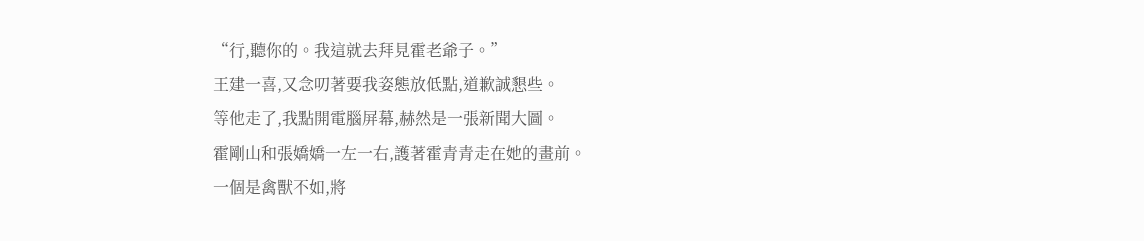“行,聽你的。我這就去拜見霍老爺子。”
王建一喜,又念叨著要我姿態放低點,道歉誠懇些。
等他走了,我點開電腦屏幕,赫然是一張新聞大圖。
霍剛山和張嬌嬌一左一右,護著霍青青走在她的畫前。
一個是禽獸不如,將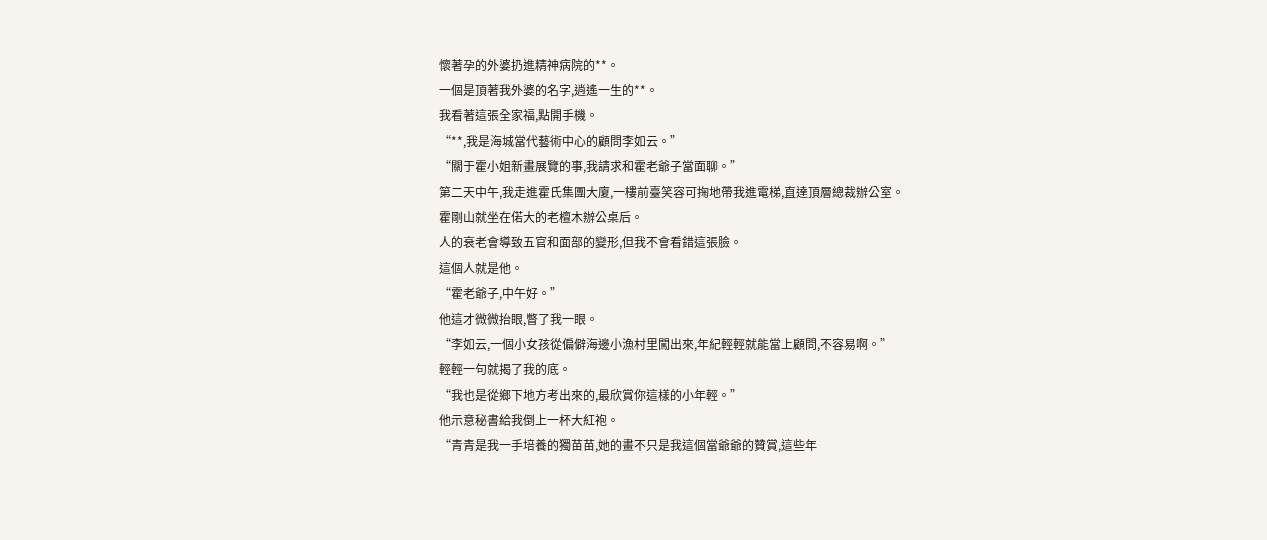懷著孕的外婆扔進精神病院的**。
一個是頂著我外婆的名字,逍遙一生的**。
我看著這張全家福,點開手機。
“**,我是海城當代藝術中心的顧問李如云。”
“關于霍小姐新畫展覽的事,我請求和霍老爺子當面聊。”
第二天中午,我走進霍氏集團大廈,一樓前臺笑容可掬地帶我進電梯,直達頂層總裁辦公室。
霍剛山就坐在偌大的老檀木辦公桌后。
人的衰老會導致五官和面部的變形,但我不會看錯這張臉。
這個人就是他。
“霍老爺子,中午好。”
他這才微微抬眼,瞥了我一眼。
“李如云,一個小女孩從偏僻海邊小漁村里闖出來,年紀輕輕就能當上顧問,不容易啊。”
輕輕一句就揭了我的底。
“我也是從鄉下地方考出來的,最欣賞你這樣的小年輕。”
他示意秘書給我倒上一杯大紅袍。
“青青是我一手培養的獨苗苗,她的畫不只是我這個當爺爺的贊賞,這些年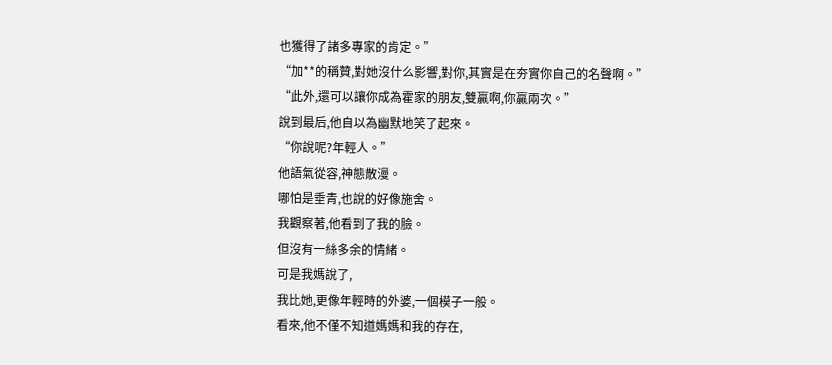也獲得了諸多專家的肯定。”
“加**的稱贊,對她沒什么影響,對你,其實是在夯實你自己的名聲啊。”
“此外,還可以讓你成為霍家的朋友,雙贏啊,你贏兩次。”
說到最后,他自以為幽默地笑了起來。
“你說呢?年輕人。”
他語氣從容,神態散漫。
哪怕是垂青,也說的好像施舍。
我觀察著,他看到了我的臉。
但沒有一絲多余的情緒。
可是我媽說了,
我比她,更像年輕時的外婆,一個模子一般。
看來,他不僅不知道媽媽和我的存在,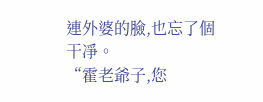連外婆的臉,也忘了個干凈。
“霍老爺子,您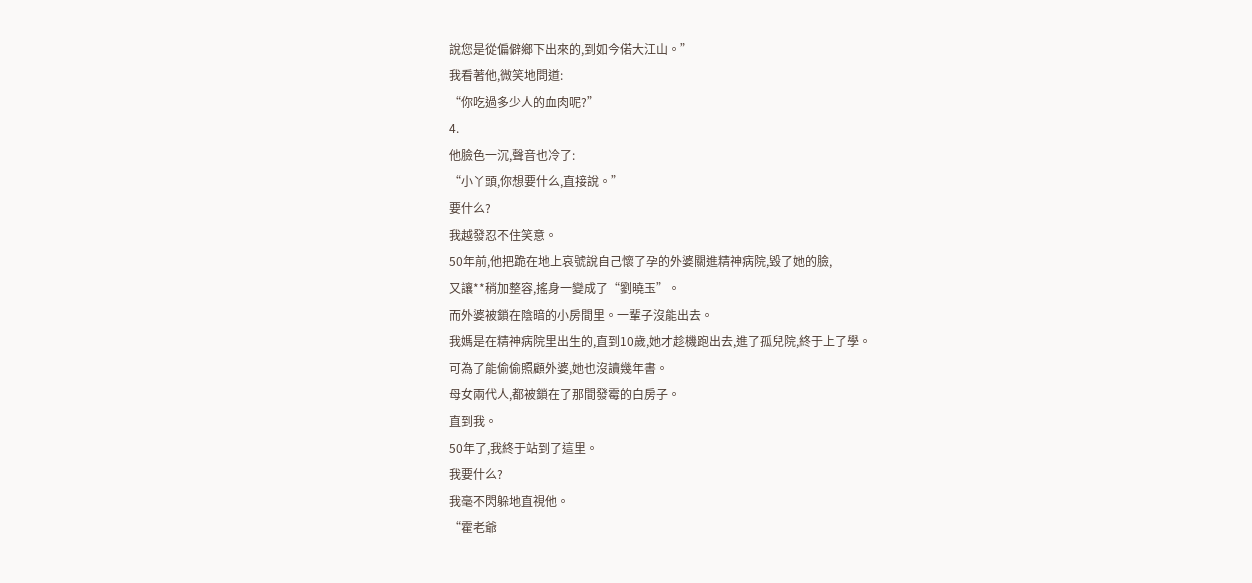說您是從偏僻鄉下出來的,到如今偌大江山。”
我看著他,微笑地問道:
“你吃過多少人的血肉呢?”
4.
他臉色一沉,聲音也冷了:
“小丫頭,你想要什么,直接說。”
要什么?
我越發忍不住笑意。
50年前,他把跪在地上哀號說自己懷了孕的外婆關進精神病院,毀了她的臉,
又讓**稍加整容,搖身一變成了“劉曉玉”。
而外婆被鎖在陰暗的小房間里。一輩子沒能出去。
我媽是在精神病院里出生的,直到10歲,她才趁機跑出去,進了孤兒院,終于上了學。
可為了能偷偷照顧外婆,她也沒讀幾年書。
母女兩代人,都被鎖在了那間發霉的白房子。
直到我。
50年了,我終于站到了這里。
我要什么?
我毫不閃躲地直視他。
“霍老爺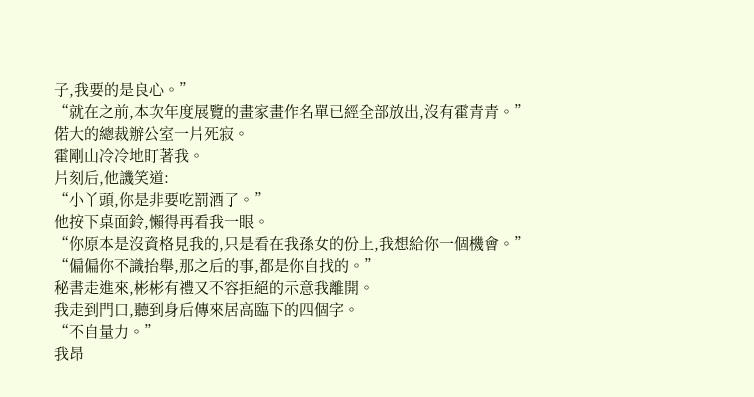子,我要的是良心。”
“就在之前,本次年度展覽的畫家畫作名單已經全部放出,沒有霍青青。”
偌大的總裁辦公室一片死寂。
霍剛山冷冷地盯著我。
片刻后,他譏笑道:
“小丫頭,你是非要吃罰酒了。”
他按下桌面鈴,懶得再看我一眼。
“你原本是沒資格見我的,只是看在我孫女的份上,我想給你一個機會。”
“偏偏你不識抬舉,那之后的事,都是你自找的。”
秘書走進來,彬彬有禮又不容拒絕的示意我離開。
我走到門口,聽到身后傳來居高臨下的四個字。
“不自量力。”
我昂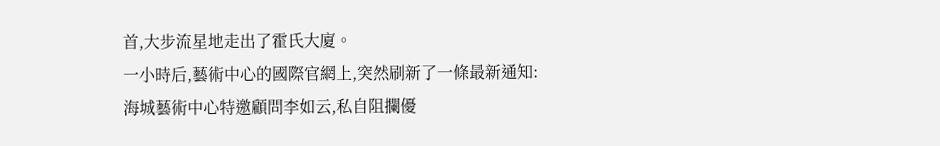首,大步流星地走出了霍氏大廈。
一小時后,藝術中心的國際官網上,突然刷新了一條最新通知:
海城藝術中心特邀顧問李如云,私自阻攔優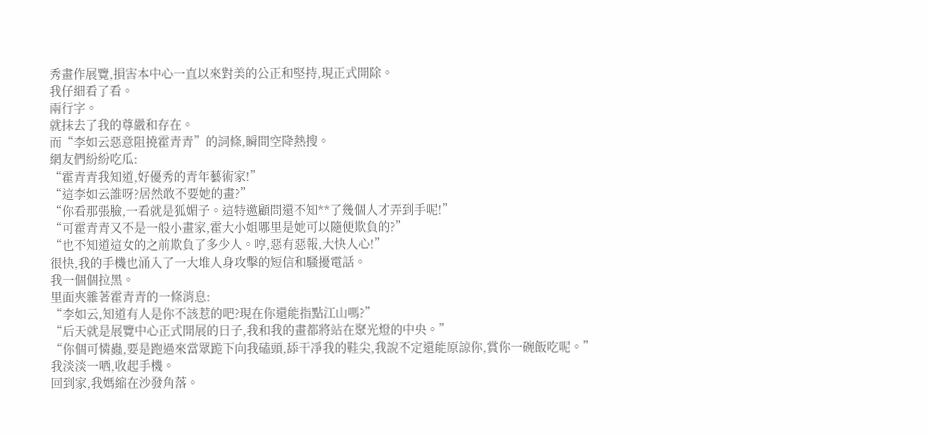秀畫作展覽,損害本中心一直以來對美的公正和堅持,現正式開除。
我仔細看了看。
兩行字。
就抹去了我的尊嚴和存在。
而“李如云惡意阻撓霍青青”的詞條,瞬間空降熱搜。
網友們紛紛吃瓜:
“霍青青我知道,好優秀的青年藝術家!”
“這李如云誰呀?居然敢不要她的畫?”
“你看那張臉,一看就是狐媚子。這特邀顧問還不知**了幾個人才弄到手呢!”
“可霍青青又不是一般小畫家,霍大小姐哪里是她可以隨便欺負的?”
“也不知道這女的之前欺負了多少人。哼,惡有惡報,大快人心!”
很快,我的手機也涌入了一大堆人身攻擊的短信和騷擾電話。
我一個個拉黑。
里面夾雜著霍青青的一條消息:
“李如云,知道有人是你不該惹的吧?現在你還能指點江山嗎?”
“后天就是展覽中心正式開展的日子,我和我的畫都將站在聚光燈的中央。”
“你個可憐蟲,要是跑過來當眾跪下向我磕頭,舔干凈我的鞋尖,我說不定還能原諒你,賞你一碗飯吃呢。”
我淡淡一哂,收起手機。
回到家,我媽縮在沙發角落。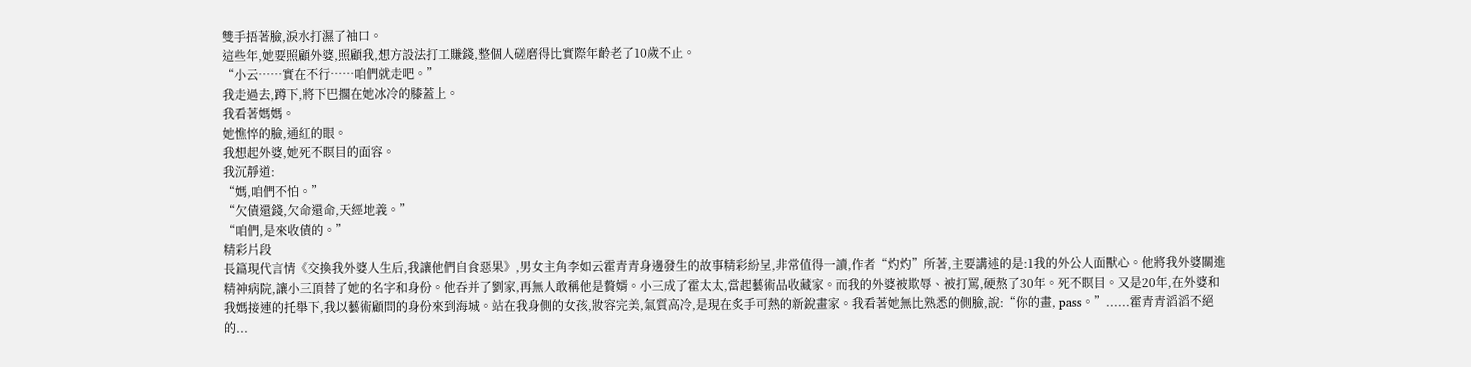雙手捂著臉,淚水打濕了袖口。
這些年,她要照顧外婆,照顧我,想方設法打工賺錢,整個人磋磨得比實際年齡老了10歲不止。
“小云……實在不行……咱們就走吧。”
我走過去,蹲下,將下巴擱在她冰冷的膝蓋上。
我看著媽媽。
她憔悴的臉,通紅的眼。
我想起外婆,她死不瞑目的面容。
我沉靜道:
“媽,咱們不怕。”
“欠債還錢,欠命還命,天經地義。”
“咱們,是來收債的。”
精彩片段
長篇現代言情《交換我外婆人生后,我讓他們自食惡果》,男女主角李如云霍青青身邊發生的故事精彩紛呈,非常值得一讀,作者“灼灼”所著,主要講述的是:1我的外公人面獸心。他將我外婆關進精神病院,讓小三頂替了她的名字和身份。他吞并了劉家,再無人敢稱他是贅婿。小三成了霍太太,當起藝術品收藏家。而我的外婆被欺辱、被打罵,硬熬了30年。死不瞑目。又是20年,在外婆和我媽接連的托舉下,我以藝術顧問的身份來到海城。站在我身側的女孩,妝容完美,氣質高冷,是現在炙手可熱的新銳畫家。我看著她無比熟悉的側臉,說:“你的畫, pass。”......霍青青滔滔不絕的...